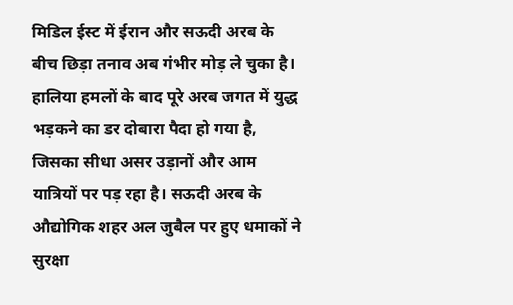मिडिल ईस्ट में ईरान और सऊदी अरब के बीच छिड़ा तनाव अब गंभीर मोड़ ले चुका है। हालिया हमलों के बाद पूरे अरब जगत में युद्ध भड़कने का डर दोबारा पैदा हो गया है, जिसका सीधा असर उड़ानों और आम यात्रियों पर पड़ रहा है। सऊदी अरब के औद्योगिक शहर अल जुबैल पर हुए धमाकों ने सुरक्षा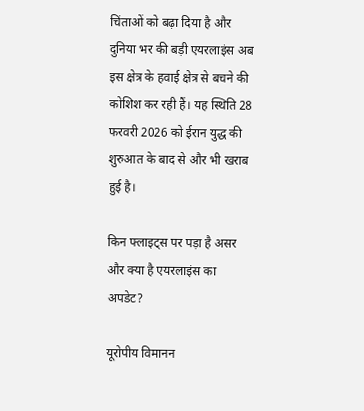चिंताओं को बढ़ा दिया है और दुनिया भर की बड़ी एयरलाइंस अब इस क्षेत्र के हवाई क्षेत्र से बचने की कोशिश कर रही हैं। यह स्थिति 28 फरवरी 2026 को ईरान युद्ध की शुरुआत के बाद से और भी खराब हुई है।

किन फ्लाइट्स पर पड़ा है असर और क्या है एयरलाइंस का अपडेट?

यूरोपीय विमानन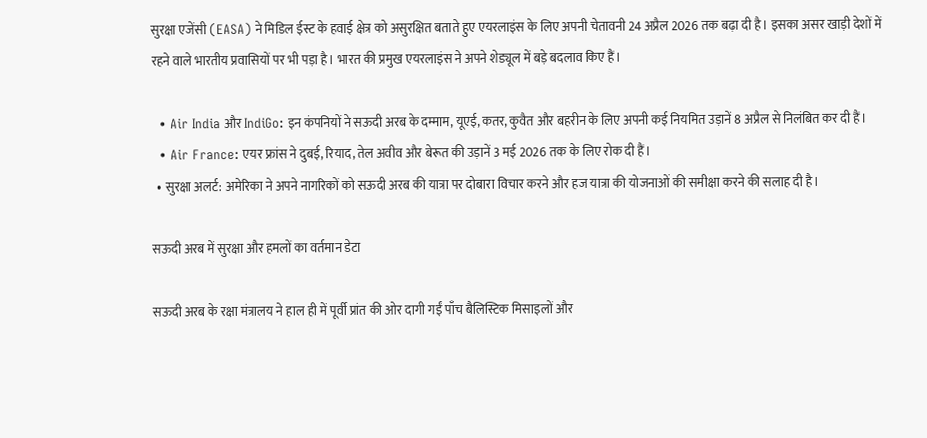सुरक्षा एजेंसी (EASA) ने मिडिल ईस्ट के हवाई क्षेत्र को असुरक्षित बताते हुए एयरलाइंस के लिए अपनी चेतावनी 24 अप्रैल 2026 तक बढ़ा दी है। इसका असर खाड़ी देशों में रहने वाले भारतीय प्रवासियों पर भी पड़ा है। भारत की प्रमुख एयरलाइंस ने अपने शेड्यूल में बड़े बदलाव किए हैं।

  • Air India और IndiGo: इन कंपनियों ने सऊदी अरब के दम्माम, यूएई, कतर, कुवैत और बहरीन के लिए अपनी कई नियमित उड़ानें 8 अप्रैल से निलंबित कर दी हैं।
  • Air France: एयर फ्रांस ने दुबई, रियाद, तेल अवीव और बेरूत की उड़ानें 3 मई 2026 तक के लिए रोक दी हैं।
  • सुरक्षा अलर्ट: अमेरिका ने अपने नागरिकों को सऊदी अरब की यात्रा पर दोबारा विचार करने और हज यात्रा की योजनाओं की समीक्षा करने की सलाह दी है।

सऊदी अरब में सुरक्षा और हमलों का वर्तमान डेटा

सऊदी अरब के रक्षा मंत्रालय ने हाल ही में पूर्वी प्रांत की ओर दागी गईं पाँच बैलिस्टिक मिसाइलों और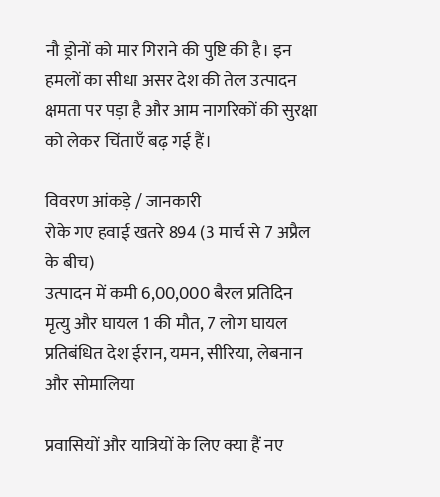नौ ड्रोनों को मार गिराने की पुष्टि की है। इन हमलों का सीधा असर देश की तेल उत्पादन क्षमता पर पड़ा है और आम नागरिकों की सुरक्षा को लेकर चिंताएँ बढ़ गई हैं।

विवरण आंकड़े / जानकारी
रोके गए हवाई खतरे 894 (3 मार्च से 7 अप्रैल के बीच)
उत्पादन में कमी 6,00,000 बैरल प्रतिदिन
मृत्यु और घायल 1 की मौत, 7 लोग घायल
प्रतिबंधित देश ईरान, यमन, सीरिया, लेबनान और सोमालिया

प्रवासियों और यात्रियों के लिए क्या हैं नए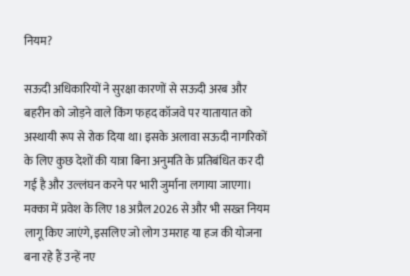नियम?

सऊदी अधिकारियों ने सुरक्षा कारणों से सऊदी अरब और बहरीन को जोड़ने वाले किंग फहद कॉजवे पर यातायात को अस्थायी रूप से रोक दिया था। इसके अलावा सऊदी नागरिकों के लिए कुछ देशों की यात्रा बिना अनुमति के प्रतिबंधित कर दी गई है और उल्लंघन करने पर भारी जुर्माना लगाया जाएगा। मक्का में प्रवेश के लिए 18 अप्रैल 2026 से और भी सख्त नियम लागू किए जाएंगे, इसलिए जो लोग उमराह या हज की योजना बना रहे हैं उन्हें नए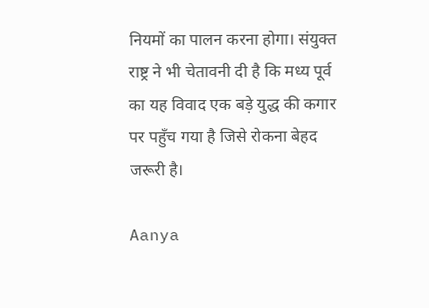नियमों का पालन करना होगा। संयुक्त राष्ट्र ने भी चेतावनी दी है कि मध्य पूर्व का यह विवाद एक बड़े युद्ध की कगार पर पहुँच गया है जिसे रोकना बेहद जरूरी है।

Aanya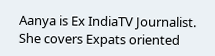Aanya is Ex IndiaTV Journalist. She covers Expats oriented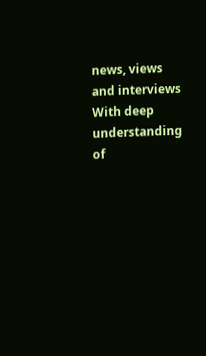news, views and interviews With deep understanding of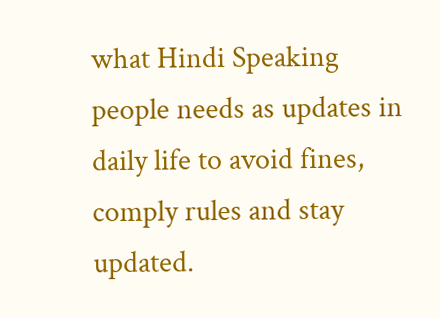what Hindi Speaking people needs as updates in daily life to avoid fines, comply rules and stay updated.